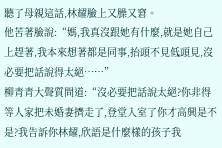聽了母親這話,林耀臉上又臊又窘。
他苦著臉說:“媽,我真沒跟她有什麼,就是她自己上趕著,我本來想著都是同事,抬頭不見低頭見,沒必要把話說得太絕……”
柳青青大聲質問道:“沒必要把話說太絕?你非得等人家把未婚妻擠走了,登堂入室了你才高興是不是?我告訴你林耀,欣語是什麼樣的孩子我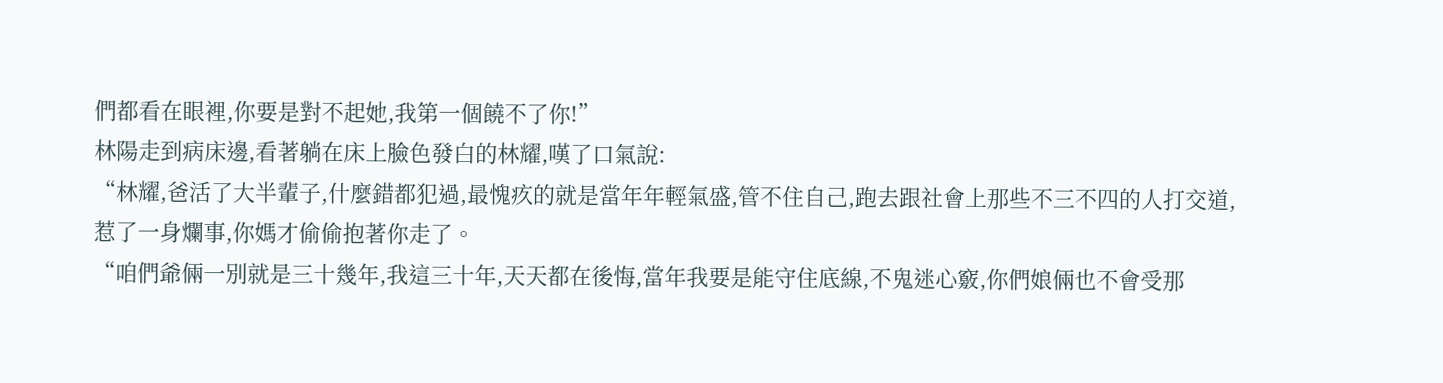們都看在眼裡,你要是對不起她,我第一個饒不了你!”
林陽走到病床邊,看著躺在床上臉色發白的林耀,嘆了口氣說:
“林耀,爸活了大半輩子,什麼錯都犯過,最愧疚的就是當年年輕氣盛,管不住自己,跑去跟社會上那些不三不四的人打交道,惹了一身爛事,你媽才偷偷抱著你走了。
“咱們爺倆一別就是三十幾年,我這三十年,天天都在後悔,當年我要是能守住底線,不鬼迷心竅,你們娘倆也不會受那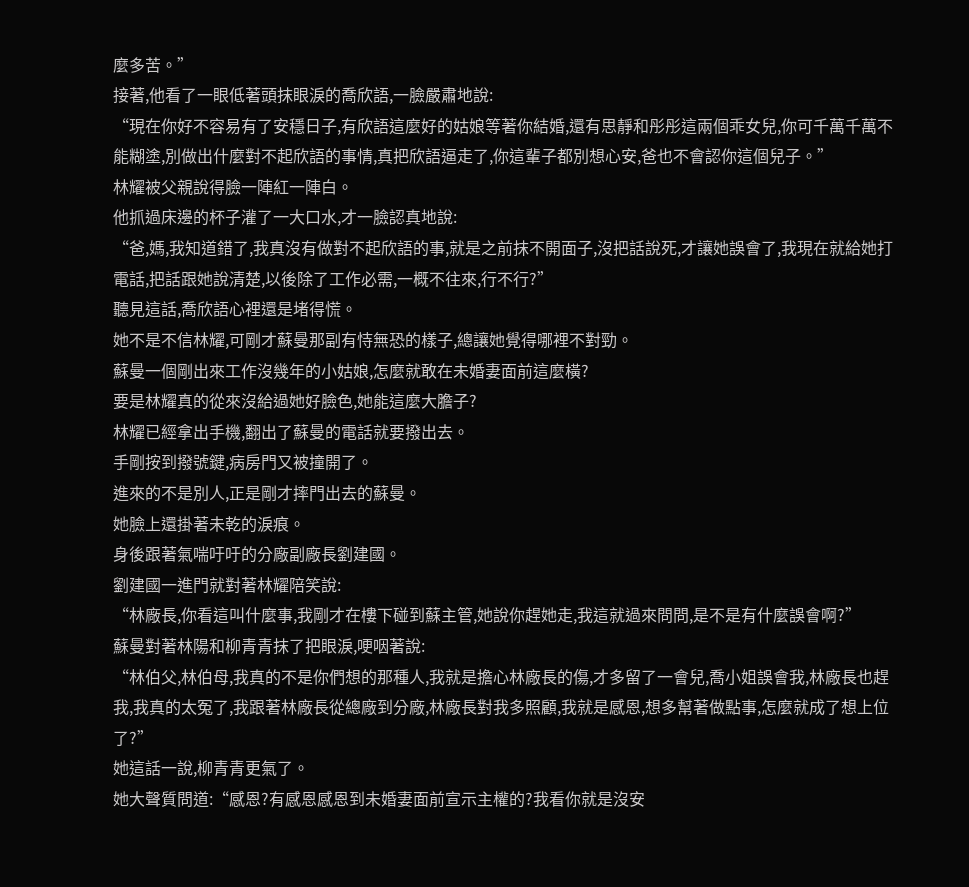麼多苦。”
接著,他看了一眼低著頭抹眼淚的喬欣語,一臉嚴肅地說:
“現在你好不容易有了安穩日子,有欣語這麼好的姑娘等著你結婚,還有思靜和彤彤這兩個乖女兒,你可千萬千萬不能糊塗,別做出什麼對不起欣語的事情,真把欣語逼走了,你這輩子都別想心安,爸也不會認你這個兒子。”
林耀被父親說得臉一陣紅一陣白。
他抓過床邊的杯子灌了一大口水,才一臉認真地說:
“爸,媽,我知道錯了,我真沒有做對不起欣語的事,就是之前抹不開面子,沒把話說死,才讓她誤會了,我現在就給她打電話,把話跟她說清楚,以後除了工作必需,一概不往來,行不行?”
聽見這話,喬欣語心裡還是堵得慌。
她不是不信林耀,可剛才蘇曼那副有恃無恐的樣子,總讓她覺得哪裡不對勁。
蘇曼一個剛出來工作沒幾年的小姑娘,怎麼就敢在未婚妻面前這麼橫?
要是林耀真的從來沒給過她好臉色,她能這麼大膽子?
林耀已經拿出手機,翻出了蘇曼的電話就要撥出去。
手剛按到撥號鍵,病房門又被撞開了。
進來的不是別人,正是剛才摔門出去的蘇曼。
她臉上還掛著未乾的淚痕。
身後跟著氣喘吁吁的分廠副廠長劉建國。
劉建國一進門就對著林耀陪笑說:
“林廠長,你看這叫什麼事,我剛才在樓下碰到蘇主管,她說你趕她走,我這就過來問問,是不是有什麼誤會啊?”
蘇曼對著林陽和柳青青抹了把眼淚,哽咽著說:
“林伯父,林伯母,我真的不是你們想的那種人,我就是擔心林廠長的傷,才多留了一會兒,喬小姐誤會我,林廠長也趕我,我真的太冤了,我跟著林廠長從總廠到分廠,林廠長對我多照顧,我就是感恩,想多幫著做點事,怎麼就成了想上位了?”
她這話一說,柳青青更氣了。
她大聲質問道:“感恩?有感恩感恩到未婚妻面前宣示主權的?我看你就是沒安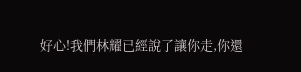好心!我們林耀已經說了讓你走,你還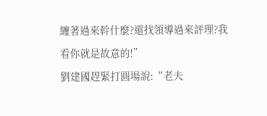纏著過來幹什麼?還找領導過來評理?我看你就是故意的!”
劉建國趕緊打圓場說:“老夫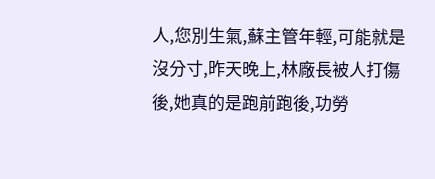人,您別生氣,蘇主管年輕,可能就是沒分寸,昨天晚上,林廠長被人打傷後,她真的是跑前跑後,功勞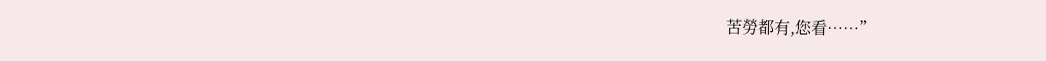苦勞都有,您看……”